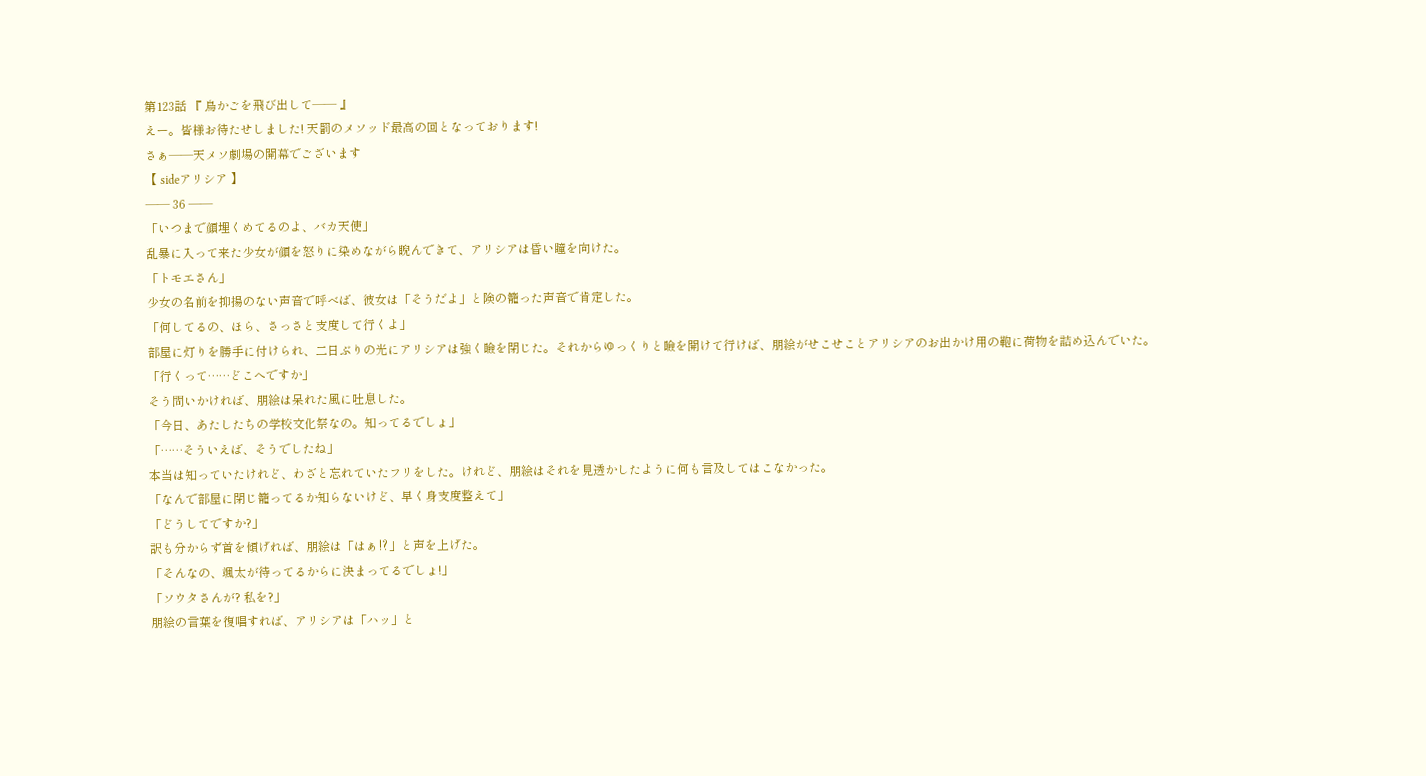第123話 『 鳥かごを飛び出して―― 』
えー。皆様お待たせしました! 天罰のメソッド最高の回となっております!
さぁ――天メソ劇場の開幕でございます
【 sideアリシア 】
―― 36 ――
「いつまで顔埋くめてるのよ、バカ天使」
乱暴に入って来た少女が顔を怒りに染めながら睨んできて、アリシアは昏い瞳を向けた。
「トモエさん」
少女の名前を抑揚のない声音で呼べば、彼女は「そうだよ」と険の籠った声音で肯定した。
「何してるの、ほら、さっさと支度して行くよ」
部屋に灯りを勝手に付けられ、二日ぶりの光にアリシアは強く瞼を閉じた。それからゆっくりと瞼を開けて行けば、朋絵がせこせことアリシアのお出かけ用の鞄に荷物を詰め込んでいた。
「行くって……どこへですか」
そう問いかければ、朋絵は呆れた風に吐息した。
「今日、あたしたちの学校文化祭なの。知ってるでしょ」
「……そういえば、そうでしたね」
本当は知っていたけれど、わざと忘れていたフリをした。けれど、朋絵はそれを見透かしたように何も言及してはこなかった。
「なんで部屋に閉じ籠ってるか知らないけど、早く身支度整えて」
「どうしてですか?」
訳も分からず首を傾げれば、朋絵は「はぁ⁉」と声を上げた。
「そんなの、颯太が待ってるからに決まってるでしょ!」
「ソウタさんが? 私を?」
朋絵の言葉を復唱すれば、アリシアは「ハッ」と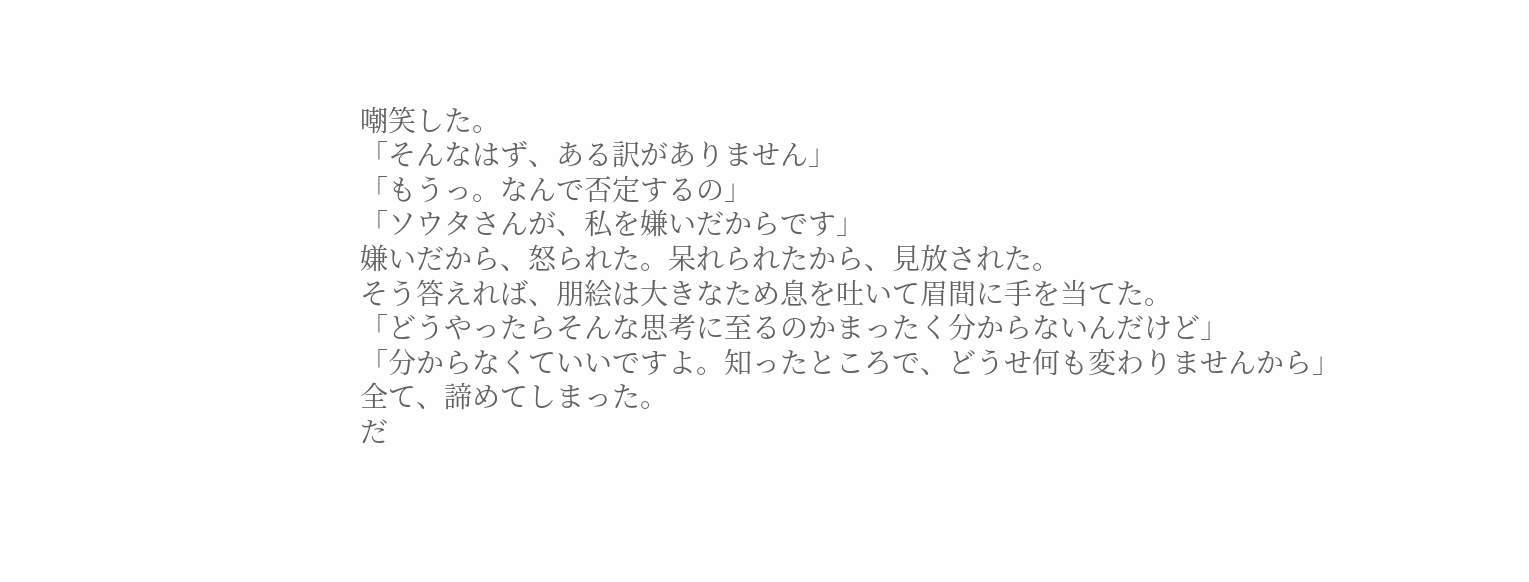嘲笑した。
「そんなはず、ある訳がありません」
「もうっ。なんで否定するの」
「ソウタさんが、私を嫌いだからです」
嫌いだから、怒られた。呆れられたから、見放された。
そう答えれば、朋絵は大きなため息を吐いて眉間に手を当てた。
「どうやったらそんな思考に至るのかまったく分からないんだけど」
「分からなくていいですよ。知ったところで、どうせ何も変わりませんから」
全て、諦めてしまった。
だ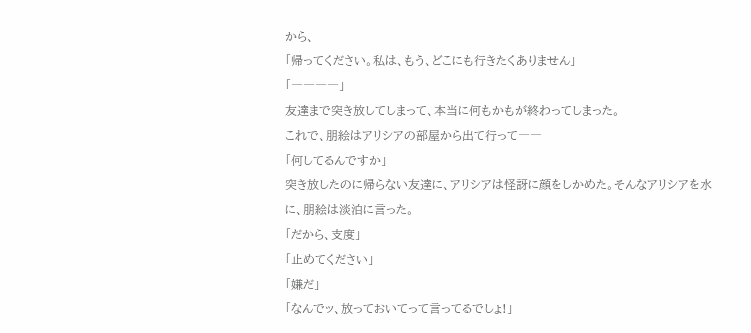から、
「帰ってください。私は、もう、どこにも行きたくありません」
「――――」
友達まで突き放してしまって、本当に何もかもが終わってしまった。
これで、朋絵はアリシアの部屋から出て行って――
「何してるんですか」
突き放したのに帰らない友達に、アリシアは怪訝に顔をしかめた。そんなアリシアを水に、朋絵は淡泊に言った。
「だから、支度」
「止めてください」
「嫌だ」
「なんでッ、放っておいてって言ってるでしょ!」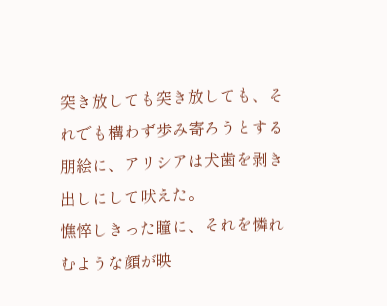突き放しても突き放しても、それでも構わず歩み寄ろうとする朋絵に、アリシアは犬歯を剥き出しにして吠えた。
憔悴しきった瞳に、それを憐れむような顔が映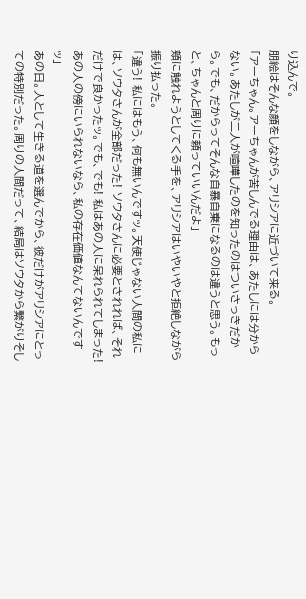り込んで。
朋絵はそんな顔をしながら、アリシアに近づいて来る。
「アーちゃん。アーちゃんが苦しんでる理由は、あたしには分からない。あたしが二人が喧嘩したのを知ったのはついさっきだから。でも、だからってそんな自暴自棄になるのは違うと思う。もっと、ちゃんと周りに頼っていいんだよ」
頬に触れようとしてくる手を、アリシアはいやいやと拒絶しながら振り払った。
「違う! 私にはもう、何も無いんですッ。天使じゃない人間の私には、ソウタさんが全部だった! ソウタさんに必要とされれば、それだけで良かったッ。でも、でも! 私はあの人に呆れられてしまった! あの人の傍にいられないなら、私の存在価値なんてないんですッ」
あの日。人として生きる道を選んでから、彼だけがアリシアにとっての特別だった。周りの人間だって、結局はソウタから繋がりそし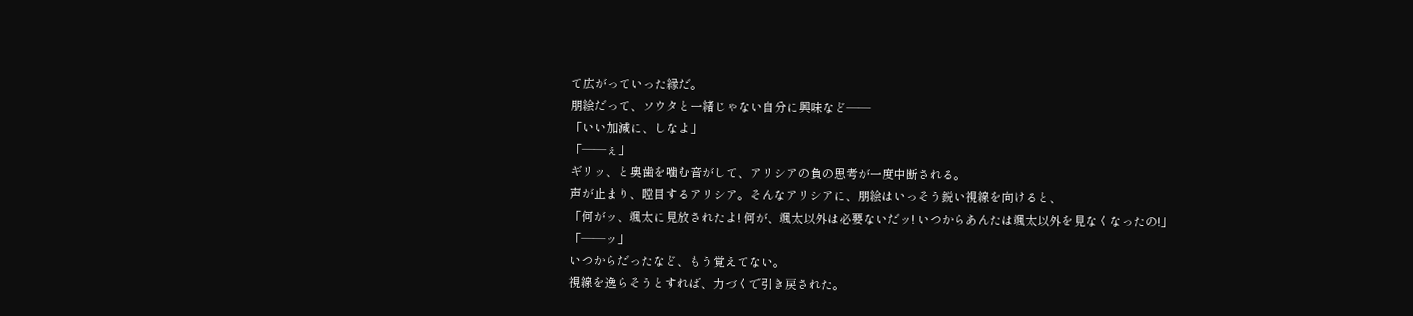て広がっていった縁だ。
朋絵だって、ソウタと一緒じゃない自分に興味など――
「いい加減に、しなよ」
「――ぇ」
ギリッ、と奥歯を噛む音がして、アリシアの負の思考が一度中断される。
声が止まり、瞠目するアリシア。そんなアリシアに、朋絵はいっそう鋭い視線を向けると、
「何がッ、颯太に見放されたよ! 何が、颯太以外は必要ないだッ! いつからあんたは颯太以外を見なくなったの!」
「――ッ」
いつからだったなど、もう覚えてない。
視線を逸らそうとすれば、力づくで引き戻された。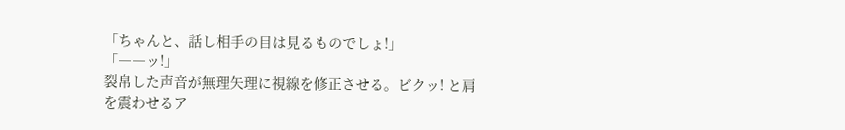「ちゃんと、話し相手の目は見るものでしょ!」
「――ッ!」
裂帛した声音が無理矢理に視線を修正させる。ビクッ! と肩を震わせるア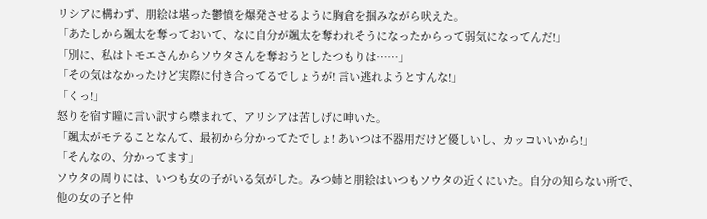リシアに構わず、朋絵は堪った鬱憤を爆発させるように胸倉を掴みながら吠えた。
「あたしから颯太を奪っておいて、なに自分が颯太を奪われそうになったからって弱気になってんだ!」
「別に、私はトモエさんからソウタさんを奪おうとしたつもりは……」
「その気はなかったけど実際に付き合ってるでしょうが! 言い逃れようとすんな!」
「くっ!」
怒りを宿す瞳に言い訳すら噤まれて、アリシアは苦しげに呻いた。
「颯太がモテることなんて、最初から分かってたでしょ! あいつは不器用だけど優しいし、カッコいいから!」
「そんなの、分かってます」
ソウタの周りには、いつも女の子がいる気がした。みつ姉と朋絵はいつもソウタの近くにいた。自分の知らない所で、他の女の子と仲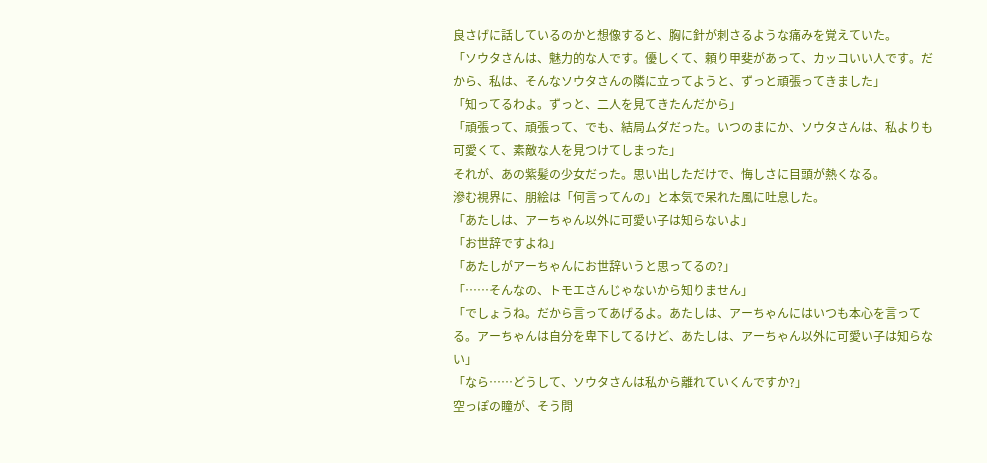良さげに話しているのかと想像すると、胸に針が刺さるような痛みを覚えていた。
「ソウタさんは、魅力的な人です。優しくて、頼り甲斐があって、カッコいい人です。だから、私は、そんなソウタさんの隣に立ってようと、ずっと頑張ってきました」
「知ってるわよ。ずっと、二人を見てきたんだから」
「頑張って、頑張って、でも、結局ムダだった。いつのまにか、ソウタさんは、私よりも可愛くて、素敵な人を見つけてしまった」
それが、あの紫髪の少女だった。思い出しただけで、悔しさに目頭が熱くなる。
滲む視界に、朋絵は「何言ってんの」と本気で呆れた風に吐息した。
「あたしは、アーちゃん以外に可愛い子は知らないよ」
「お世辞ですよね」
「あたしがアーちゃんにお世辞いうと思ってるの?」
「……そんなの、トモエさんじゃないから知りません」
「でしょうね。だから言ってあげるよ。あたしは、アーちゃんにはいつも本心を言ってる。アーちゃんは自分を卑下してるけど、あたしは、アーちゃん以外に可愛い子は知らない」
「なら……どうして、ソウタさんは私から離れていくんですか?」
空っぽの瞳が、そう問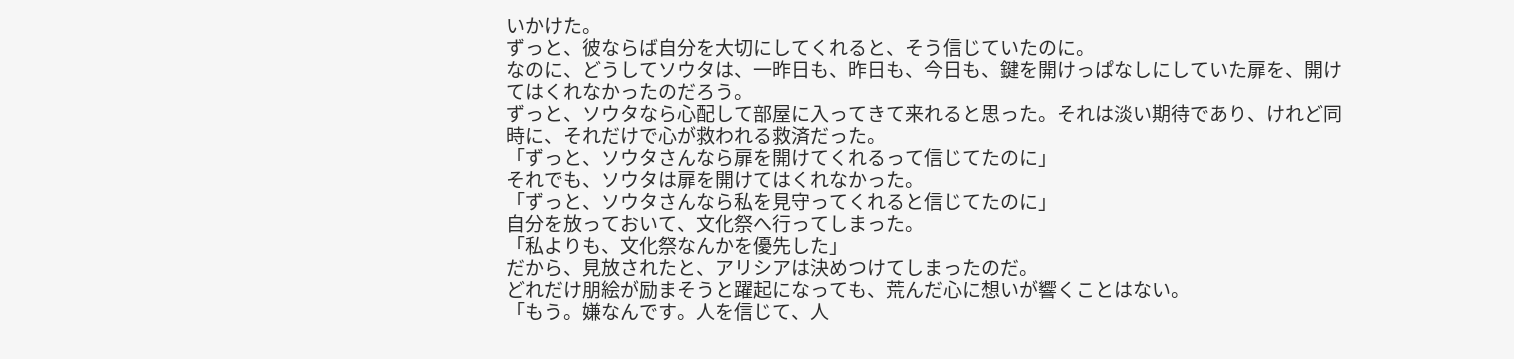いかけた。
ずっと、彼ならば自分を大切にしてくれると、そう信じていたのに。
なのに、どうしてソウタは、一昨日も、昨日も、今日も、鍵を開けっぱなしにしていた扉を、開けてはくれなかったのだろう。
ずっと、ソウタなら心配して部屋に入ってきて来れると思った。それは淡い期待であり、けれど同時に、それだけで心が救われる救済だった。
「ずっと、ソウタさんなら扉を開けてくれるって信じてたのに」
それでも、ソウタは扉を開けてはくれなかった。
「ずっと、ソウタさんなら私を見守ってくれると信じてたのに」
自分を放っておいて、文化祭へ行ってしまった。
「私よりも、文化祭なんかを優先した」
だから、見放されたと、アリシアは決めつけてしまったのだ。
どれだけ朋絵が励まそうと躍起になっても、荒んだ心に想いが響くことはない。
「もう。嫌なんです。人を信じて、人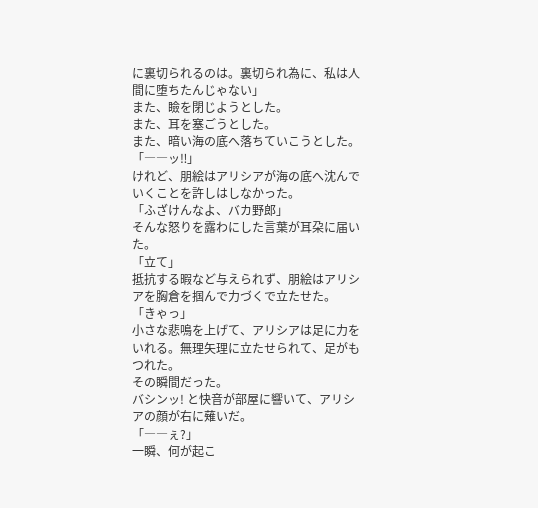に裏切られるのは。裏切られ為に、私は人間に堕ちたんじゃない」
また、瞼を閉じようとした。
また、耳を塞ごうとした。
また、暗い海の底へ落ちていこうとした。
「――ッ‼」
けれど、朋絵はアリシアが海の底へ沈んでいくことを許しはしなかった。
「ふざけんなよ、バカ野郎」
そんな怒りを露わにした言葉が耳朶に届いた。
「立て」
抵抗する暇など与えられず、朋絵はアリシアを胸倉を掴んで力づくで立たせた。
「きゃっ」
小さな悲鳴を上げて、アリシアは足に力をいれる。無理矢理に立たせられて、足がもつれた。
その瞬間だった。
バシンッ! と快音が部屋に響いて、アリシアの顔が右に薙いだ。
「――ぇ?」
一瞬、何が起こ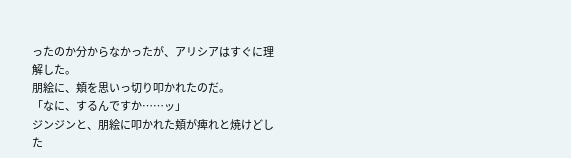ったのか分からなかったが、アリシアはすぐに理解した。
朋絵に、頬を思いっ切り叩かれたのだ。
「なに、するんですか……ッ」
ジンジンと、朋絵に叩かれた頬が痺れと焼けどした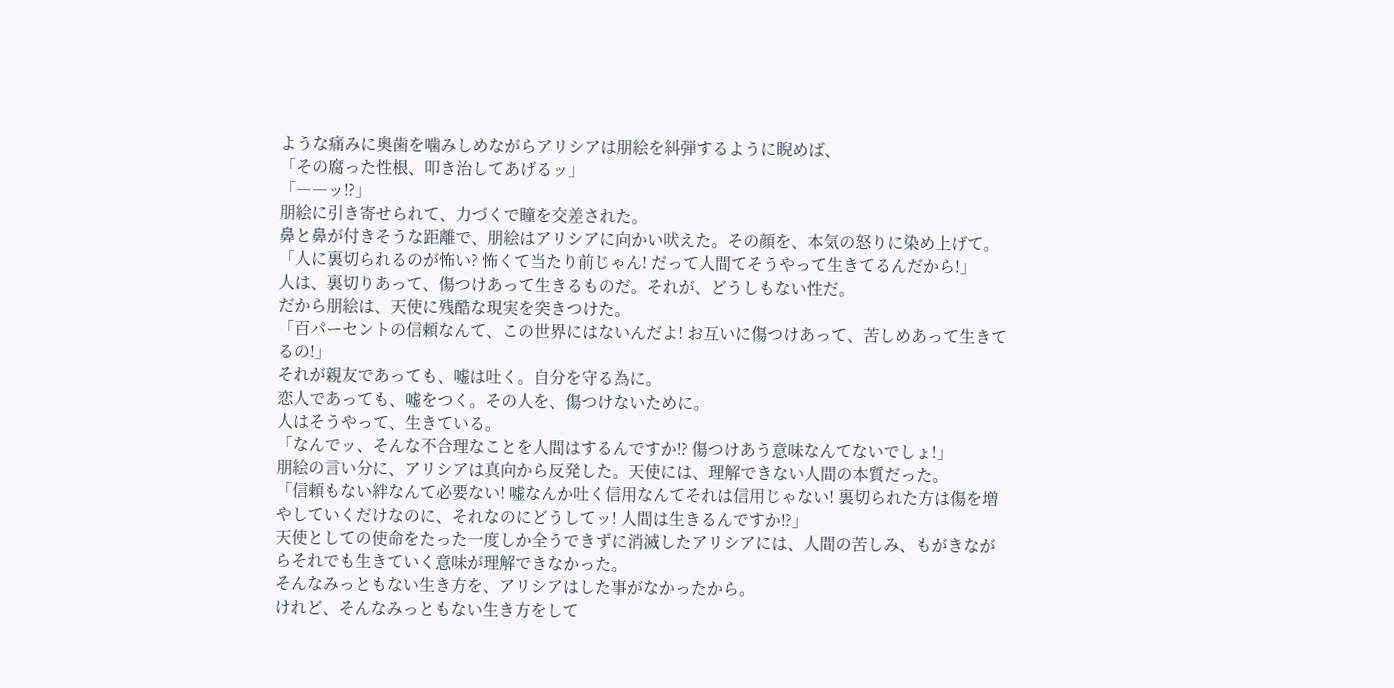ような痛みに奥歯を噛みしめながらアリシアは朋絵を糾弾するように睨めば、
「その腐った性根、叩き治してあげるッ」
「――ッ⁉」
朋絵に引き寄せられて、力づくで瞳を交差された。
鼻と鼻が付きそうな距離で、朋絵はアリシアに向かい吠えた。その顔を、本気の怒りに染め上げて。
「人に裏切られるのが怖い? 怖くて当たり前じゃん! だって人間てそうやって生きてるんだから!」
人は、裏切りあって、傷つけあって生きるものだ。それが、どうしもない性だ。
だから朋絵は、天使に残酷な現実を突きつけた。
「百パーセントの信頼なんて、この世界にはないんだよ! お互いに傷つけあって、苦しめあって生きてるの!」
それが親友であっても、嘘は吐く。自分を守る為に。
恋人であっても、嘘をつく。その人を、傷つけないために。
人はそうやって、生きている。
「なんでッ、そんな不合理なことを人間はするんですか⁉ 傷つけあう意味なんてないでしょ!」
朋絵の言い分に、アリシアは真向から反発した。天使には、理解できない人間の本質だった。
「信頼もない絆なんて必要ない! 嘘なんか吐く信用なんてそれは信用じゃない! 裏切られた方は傷を増やしていくだけなのに、それなのにどうしてッ! 人間は生きるんですか⁉」
天使としての使命をたった一度しか全うできずに消滅したアリシアには、人間の苦しみ、もがきながらそれでも生きていく意味が理解できなかった。
そんなみっともない生き方を、アリシアはした事がなかったから。
けれど、そんなみっともない生き方をして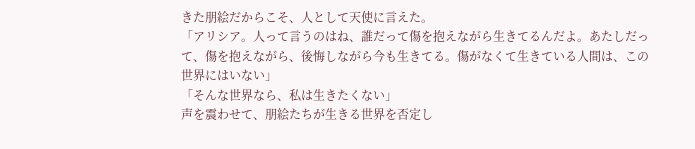きた朋絵だからこそ、人として天使に言えた。
「アリシア。人って言うのはね、誰だって傷を抱えながら生きてるんだよ。あたしだって、傷を抱えながら、後悔しながら今も生きてる。傷がなくて生きている人間は、この世界にはいない」
「そんな世界なら、私は生きたくない」
声を震わせて、朋絵たちが生きる世界を否定し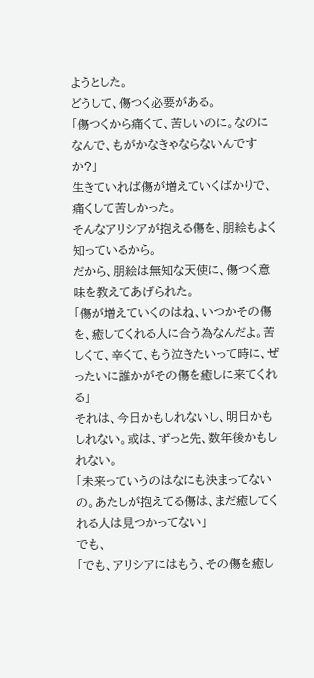ようとした。
どうして、傷つく必要がある。
「傷つくから痛くて、苦しいのに。なのになんで、もがかなきゃならないんですか?」
生きていれば傷が増えていくばかりで、痛くして苦しかった。
そんなアリシアが抱える傷を、朋絵もよく知っているから。
だから、朋絵は無知な天使に、傷つく意味を教えてあげられた。
「傷が増えていくのはね、いつかその傷を、癒してくれる人に合う為なんだよ。苦しくて、辛くて、もう泣きたいって時に、ぜったいに誰かがその傷を癒しに来てくれる」
それは、今日かもしれないし、明日かもしれない。或は、ずっと先、数年後かもしれない。
「未来っていうのはなにも決まってないの。あたしが抱えてる傷は、まだ癒してくれる人は見つかってない」
でも、
「でも、アリシアにはもう、その傷を癒し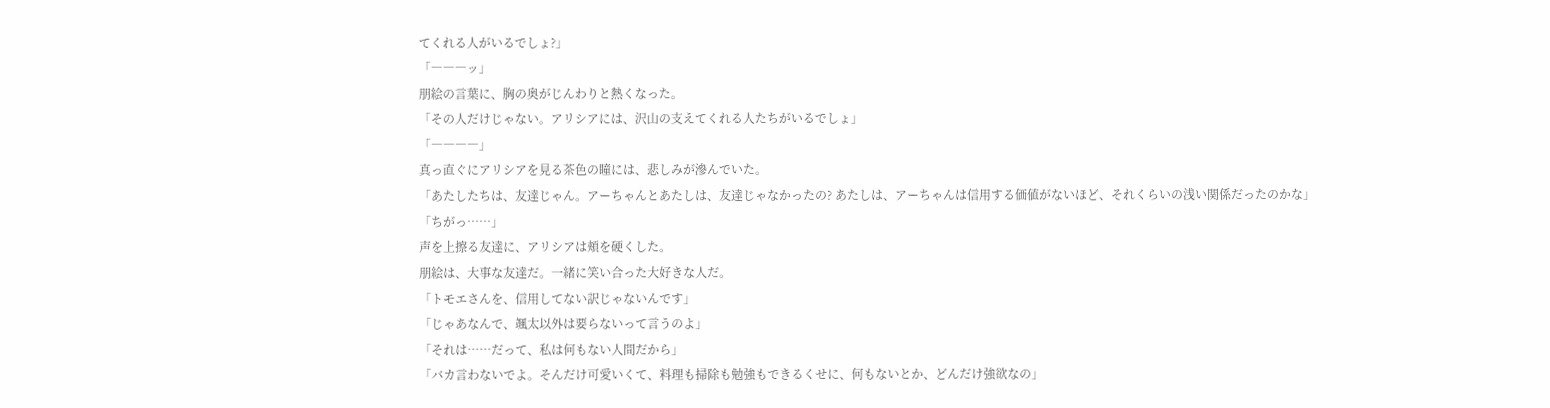てくれる人がいるでしょ?」
「―――ッ」
朋絵の言葉に、胸の奥がじんわりと熱くなった。
「その人だけじゃない。アリシアには、沢山の支えてくれる人たちがいるでしょ」
「――――」
真っ直ぐにアリシアを見る茶色の瞳には、悲しみが滲んでいた。
「あたしたちは、友達じゃん。アーちゃんとあたしは、友達じゃなかったの? あたしは、アーちゃんは信用する価値がないほど、それくらいの浅い関係だったのかな」
「ちがっ……」
声を上擦る友達に、アリシアは頬を硬くした。
朋絵は、大事な友達だ。一緒に笑い合った大好きな人だ。
「トモエさんを、信用してない訳じゃないんです」
「じゃあなんで、颯太以外は要らないって言うのよ」
「それは……だって、私は何もない人間だから」
「バカ言わないでよ。そんだけ可愛いくて、料理も掃除も勉強もできるくせに、何もないとか、どんだけ強欲なの」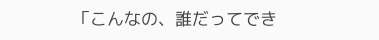「こんなの、誰だってでき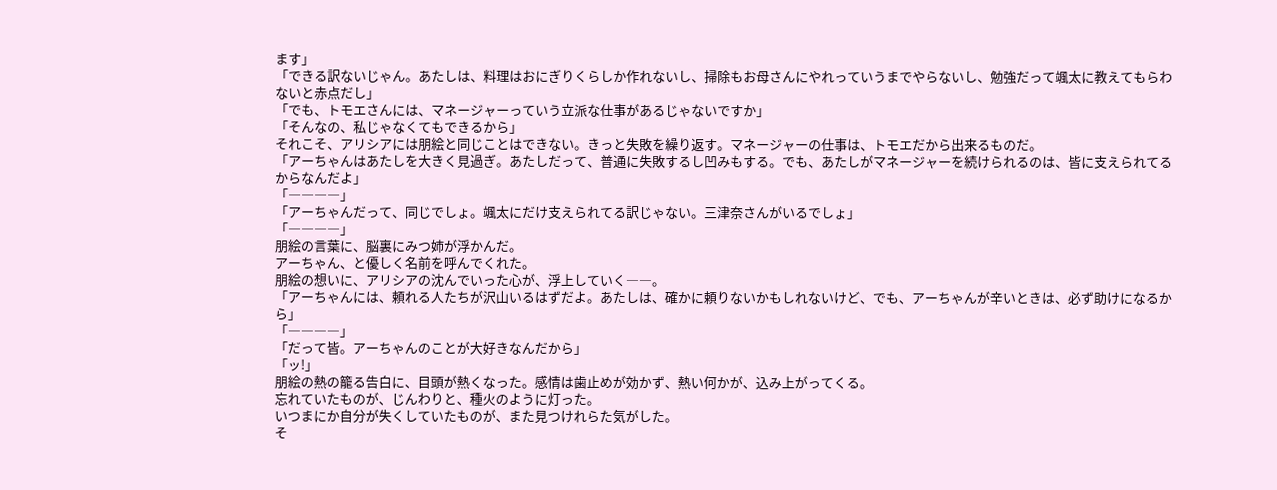ます」
「できる訳ないじゃん。あたしは、料理はおにぎりくらしか作れないし、掃除もお母さんにやれっていうまでやらないし、勉強だって颯太に教えてもらわないと赤点だし」
「でも、トモエさんには、マネージャーっていう立派な仕事があるじゃないですか」
「そんなの、私じゃなくてもできるから」
それこそ、アリシアには朋絵と同じことはできない。きっと失敗を繰り返す。マネージャーの仕事は、トモエだから出来るものだ。
「アーちゃんはあたしを大きく見過ぎ。あたしだって、普通に失敗するし凹みもする。でも、あたしがマネージャーを続けられるのは、皆に支えられてるからなんだよ」
「――――」
「アーちゃんだって、同じでしょ。颯太にだけ支えられてる訳じゃない。三津奈さんがいるでしょ」
「――――」
朋絵の言葉に、脳裏にみつ姉が浮かんだ。
アーちゃん、と優しく名前を呼んでくれた。
朋絵の想いに、アリシアの沈んでいった心が、浮上していく――。
「アーちゃんには、頼れる人たちが沢山いるはずだよ。あたしは、確かに頼りないかもしれないけど、でも、アーちゃんが辛いときは、必ず助けになるから」
「――――」
「だって皆。アーちゃんのことが大好きなんだから」
「ッ!」
朋絵の熱の籠る告白に、目頭が熱くなった。感情は歯止めが効かず、熱い何かが、込み上がってくる。
忘れていたものが、じんわりと、種火のように灯った。
いつまにか自分が失くしていたものが、また見つけれらた気がした。
そ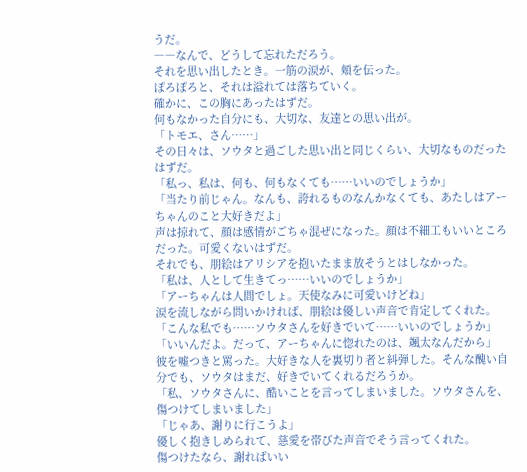うだ。
――なんで、どうして忘れただろう。
それを思い出したとき。一筋の涙が、頬を伝った。
ぽろぽろと、それは溢れては落ちていく。
確かに、この胸にあったはずだ。
何もなかった自分にも、大切な、友達との思い出が。
「トモエ、さん……」
その日々は、ソウタと過ごした思い出と同じくらい、大切なものだったはずだ。
「私っ、私は、何も、何もなくても……いいのでしょうか」
「当たり前じゃん。なんも、誇れるものなんかなくても、あたしはアーちゃんのこと大好きだよ」
声は掠れて、顔は感情がごちゃ混ぜになった。顔は不細工もいいところだった。可愛くないはずだ。
それでも、朋絵はアリシアを抱いたまま放そうとはしなかった。
「私は、人として生きてっ……いいのでしょうか」
「アーちゃんは人間でしょ。天使なみに可愛いけどね」
涙を流しながら問いかければ、朋絵は優しい声音で肯定してくれた。
「こんな私でも……ソウタさんを好きでいて……いいのでしょうか」
「いいんだよ。だって、アーちゃんに惚れたのは、颯太なんだから」
彼を嘘つきと罵った。大好きな人を裏切り者と糾弾した。そんな醜い自分でも、ソウタはまだ、好きでいてくれるだろうか。
「私、ソウタさんに、酷いことを言ってしまいました。ソウタさんを、傷つけてしまいました」
「じゃあ、謝りに行こうよ」
優しく抱きしめられて、慈愛を帯びた声音でそう言ってくれた。
傷つけたなら、謝ればいい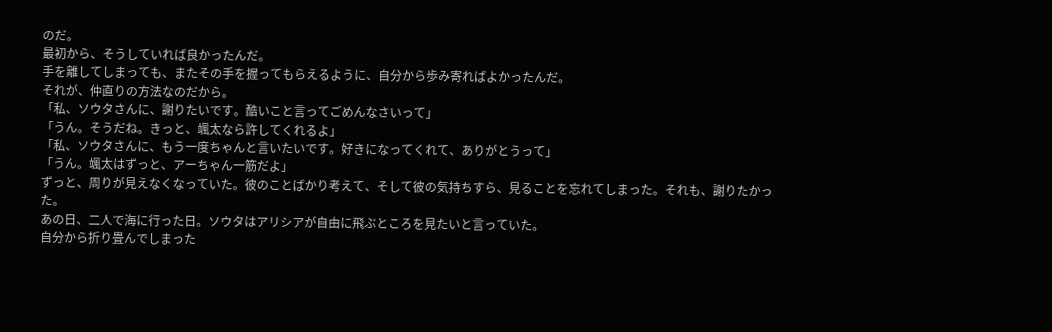のだ。
最初から、そうしていれば良かったんだ。
手を離してしまっても、またその手を握ってもらえるように、自分から歩み寄ればよかったんだ。
それが、仲直りの方法なのだから。
「私、ソウタさんに、謝りたいです。酷いこと言ってごめんなさいって」
「うん。そうだね。きっと、颯太なら許してくれるよ」
「私、ソウタさんに、もう一度ちゃんと言いたいです。好きになってくれて、ありがとうって」
「うん。颯太はずっと、アーちゃん一筋だよ」
ずっと、周りが見えなくなっていた。彼のことばかり考えて、そして彼の気持ちすら、見ることを忘れてしまった。それも、謝りたかった。
あの日、二人で海に行った日。ソウタはアリシアが自由に飛ぶところを見たいと言っていた。
自分から折り畳んでしまった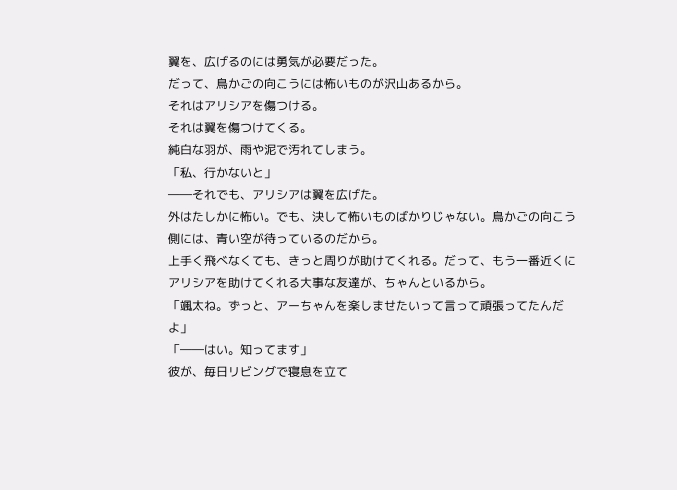翼を、広げるのには勇気が必要だった。
だって、鳥かごの向こうには怖いものが沢山あるから。
それはアリシアを傷つける。
それは翼を傷つけてくる。
純白な羽が、雨や泥で汚れてしまう。
「私、行かないと」
――それでも、アリシアは翼を広げた。
外はたしかに怖い。でも、決して怖いものばかりじゃない。鳥かごの向こう側には、青い空が待っているのだから。
上手く飛べなくても、きっと周りが助けてくれる。だって、もう一番近くにアリシアを助けてくれる大事な友達が、ちゃんといるから。
「颯太ね。ずっと、アーちゃんを楽しませたいって言って頑張ってたんだよ」
「――はい。知ってます」
彼が、毎日リビングで寝息を立て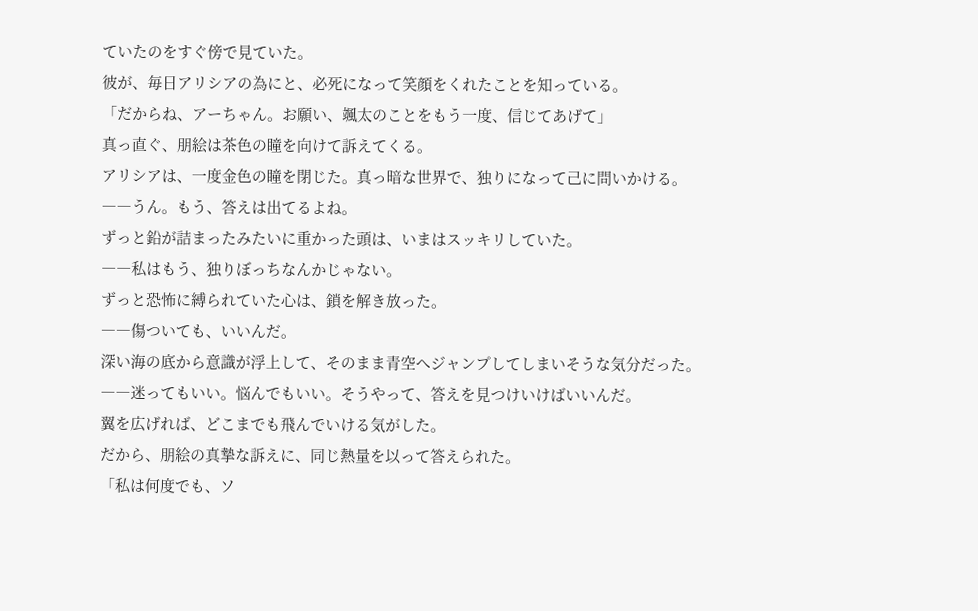ていたのをすぐ傍で見ていた。
彼が、毎日アリシアの為にと、必死になって笑顔をくれたことを知っている。
「だからね、アーちゃん。お願い、颯太のことをもう一度、信じてあげて」
真っ直ぐ、朋絵は茶色の瞳を向けて訴えてくる。
アリシアは、一度金色の瞳を閉じた。真っ暗な世界で、独りになって己に問いかける。
――うん。もう、答えは出てるよね。
ずっと鉛が詰まったみたいに重かった頭は、いまはスッキリしていた。
――私はもう、独りぼっちなんかじゃない。
ずっと恐怖に縛られていた心は、鎖を解き放った。
――傷ついても、いいんだ。
深い海の底から意識が浮上して、そのまま青空へジャンプしてしまいそうな気分だった。
――迷ってもいい。悩んでもいい。そうやって、答えを見つけいけばいいんだ。
翼を広げれば、どこまでも飛んでいける気がした。
だから、朋絵の真摯な訴えに、同じ熱量を以って答えられた。
「私は何度でも、ソ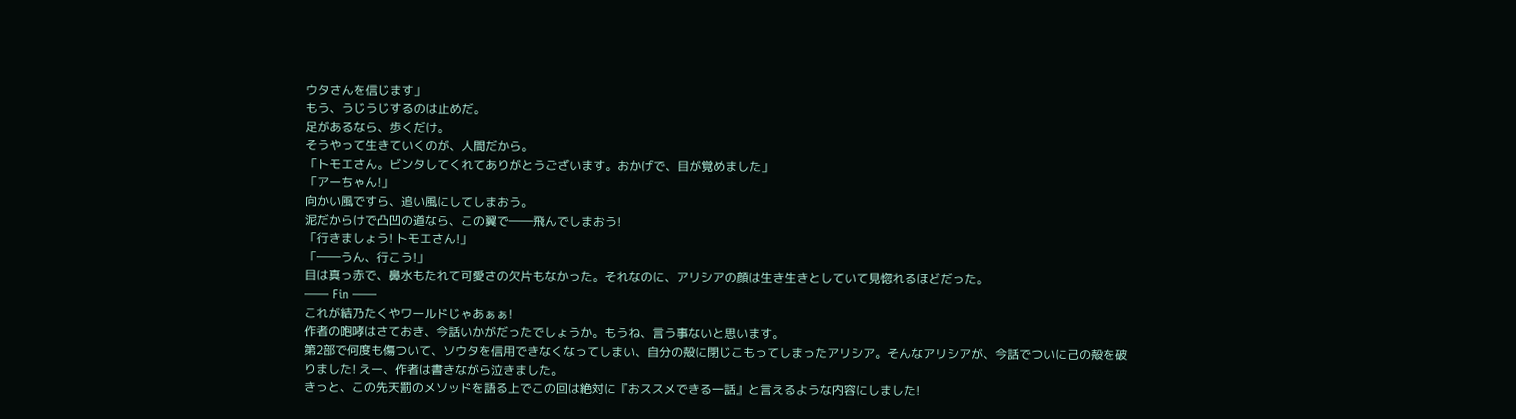ウタさんを信じます」
もう、うじうじするのは止めだ。
足があるなら、歩くだけ。
そうやって生きていくのが、人間だから。
「トモエさん。ビンタしてくれてありがとうございます。おかげで、目が覚めました」
「アーちゃん!」
向かい風ですら、追い風にしてしまおう。
泥だからけで凸凹の道なら、この翼で――飛んでしまおう!
「行きましょう! トモエさん!」
「――うん、行こう!」
目は真っ赤で、鼻水もたれて可愛さの欠片もなかった。それなのに、アリシアの顔は生き生きとしていて見惚れるほどだった。
―― Fin ――
これが結乃たくやワールドじゃあぁぁ!
作者の咆哮はさておき、今話いかがだったでしょうか。もうね、言う事ないと思います。
第2部で何度も傷ついて、ソウタを信用できなくなってしまい、自分の殻に閉じこもってしまったアリシア。そんなアリシアが、今話でついに己の殻を破りました! えー、作者は書きながら泣きました。
きっと、この先天罰のメソッドを語る上でこの回は絶対に『おススメできる一話』と言えるような内容にしました!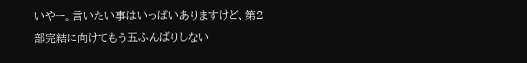いやー。言いたい事はいっぱいありますけど、第2部完結に向けてもう五ふんばりしない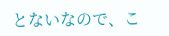とないなので、こ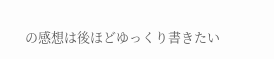の感想は後ほどゆっくり書きたい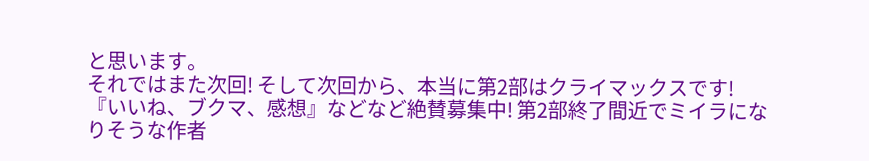と思います。
それではまた次回! そして次回から、本当に第2部はクライマックスです!
『いいね、ブクマ、感想』などなど絶賛募集中! 第2部終了間近でミイラになりそうな作者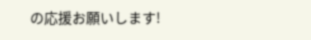の応援お願いします!